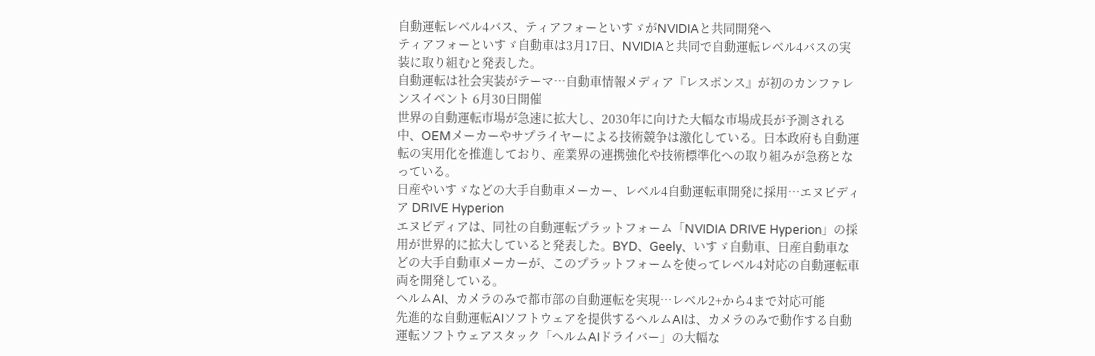自動運転レベル4バス、ティアフォーといすゞがNVIDIAと共同開発へ
ティアフォーといすゞ自動車は3月17日、NVIDIAと共同で自動運転レベル4バスの実装に取り組むと発表した。
自動運転は社会実装がテーマ…自動車情報メディア『レスポンス』が初のカンファレンスイベント 6月30日開催
世界の自動運転市場が急速に拡大し、2030年に向けた大幅な市場成長が予測される中、OEMメーカーやサプライヤーによる技術競争は激化している。日本政府も自動運転の実用化を推進しており、産業界の連携強化や技術標準化への取り組みが急務となっている。
日産やいすゞなどの大手自動車メーカー、レベル4自動運転車開発に採用…エヌビディア DRIVE Hyperion
エヌビディアは、同社の自動運転プラットフォーム「NVIDIA DRIVE Hyperion」の採用が世界的に拡大していると発表した。BYD、Geely、いすゞ自動車、日産自動車などの大手自動車メーカーが、このプラットフォームを使ってレベル4対応の自動運転車両を開発している。
ヘルムAI、カメラのみで都市部の自動運転を実現…レベル2+から4まで対応可能
先進的な自動運転AIソフトウェアを提供するヘルムAIは、カメラのみで動作する自動運転ソフトウェアスタック「ヘルムAIドライバー」の大幅な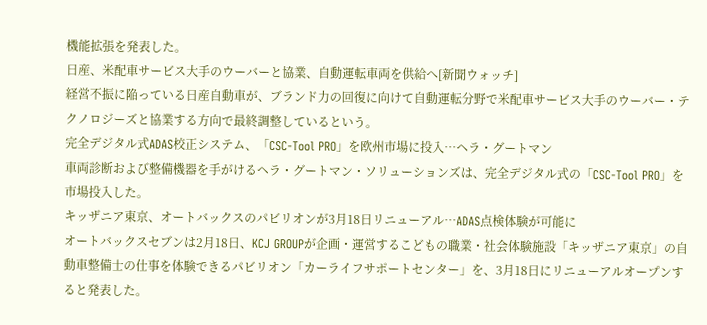機能拡張を発表した。
日産、米配車サービス大手のウーバーと協業、自動運転車両を供給へ[新聞ウォッチ]
経営不振に陥っている日産自動車が、ブランド力の回復に向けて自動運転分野で米配車サービス大手のウーバー・テクノロジーズと協業する方向で最終調整しているという。
完全デジタル式ADAS校正システム、「CSC-Tool PRO」を欧州市場に投入…ヘラ・グートマン
車両診断および整備機器を手がけるヘラ・グートマン・ソリューションズは、完全デジタル式の「CSC-Tool PRO」を市場投入した。
キッザニア東京、オートバックスのパビリオンが3月18日リニューアル…ADAS点検体験が可能に
オートバックスセブンは2月18日、KCJ GROUPが企画・運営するこどもの職業・社会体験施設「キッザニア東京」の自動車整備士の仕事を体験できるパビリオン「カーライフサポートセンター」を、3月18日にリニューアルオープンすると発表した。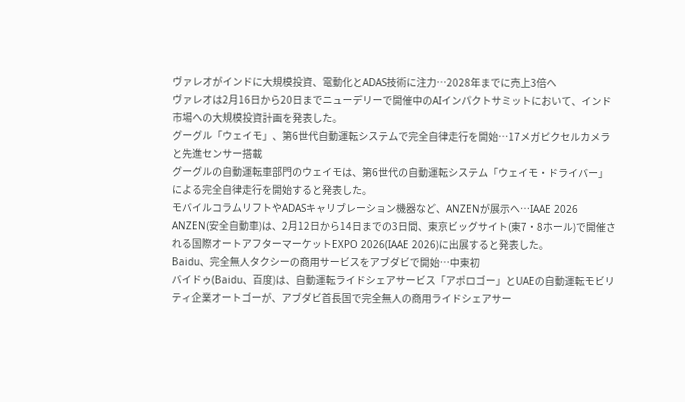ヴァレオがインドに大規模投資、電動化とADAS技術に注力…2028年までに売上3倍へ
ヴァレオは2月16日から20日までニューデリーで開催中のAIインパクトサミットにおいて、インド市場への大規模投資計画を発表した。
グーグル「ウェイモ」、第6世代自動運転システムで完全自律走行を開始…17メガピクセルカメラと先進センサー搭載
グーグルの自動運転車部門のウェイモは、第6世代の自動運転システム「ウェイモ・ドライバー」による完全自律走行を開始すると発表した。
モバイルコラムリフトやADASキャリブレーション機器など、ANZENが展示へ…IAAE 2026
ANZEN(安全自動車)は、2月12日から14日までの3日間、東京ビッグサイト(東7・8ホール)で開催される国際オートアフターマーケットEXPO 2026(IAAE 2026)に出展すると発表した。
Baidu、完全無人タクシーの商用サービスをアブダビで開始…中東初
バイドゥ(Baidu、百度)は、自動運転ライドシェアサービス「アポロゴー」とUAEの自動運転モビリティ企業オートゴーが、アブダビ首長国で完全無人の商用ライドシェアサー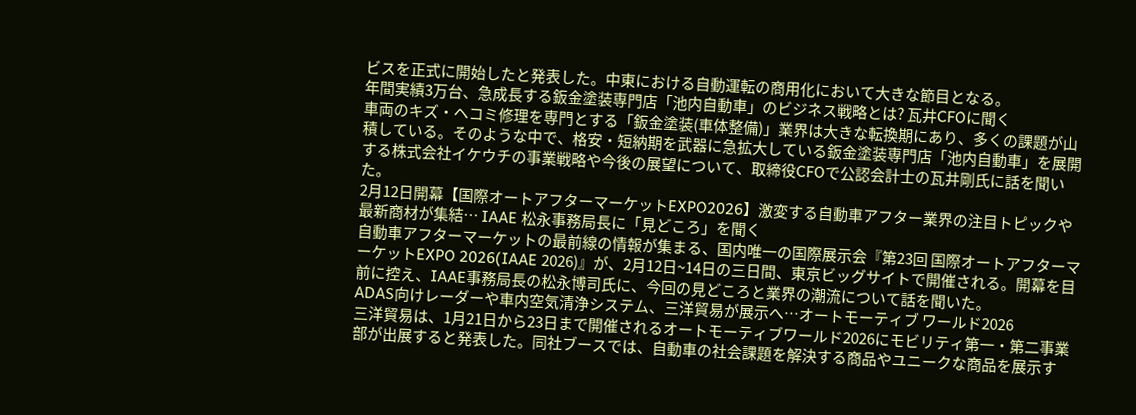ビスを正式に開始したと発表した。中東における自動運転の商用化において大きな節目となる。
年間実績3万台、急成長する鈑金塗装専門店「池内自動車」のビジネス戦略とは? 瓦井CFOに聞く
車両のキズ・ヘコミ修理を専門とする「鈑金塗装(車体整備)」業界は大きな転換期にあり、多くの課題が山積している。そのような中で、格安・短納期を武器に急拡大している鈑金塗装専門店「池内自動車」を展開する株式会社イケウチの事業戦略や今後の展望について、取締役CFOで公認会計士の瓦井剛氏に話を聞いた。
2月12日開幕【国際オートアフターマーケットEXPO2026】激変する自動車アフター業界の注目トピックや最新商材が集結… IAAE 松永事務局長に「見どころ」を聞く
自動車アフターマーケットの最前線の情報が集まる、国内唯一の国際展示会『第23回 国際オートアフターマーケットEXPO 2026(IAAE 2026)』が、2月12日~14日の三日間、東京ビッグサイトで開催される。開幕を目前に控え、IAAE事務局長の松永博司氏に、今回の見どころと業界の潮流について話を聞いた。
ADAS向けレーダーや車内空気清浄システム、三洋貿易が展示へ…オートモーティブ ワールド2026
三洋貿易は、1月21日から23日まで開催されるオートモーティブワールド2026にモビリティ第一・第二事業部が出展すると発表した。同社ブースでは、自動車の社会課題を解決する商品やユニークな商品を展示す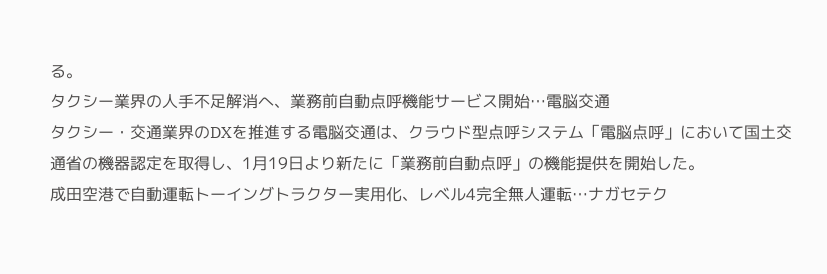る。
タクシー業界の人手不足解消へ、業務前自動点呼機能サービス開始…電脳交通
タクシー・交通業界のDXを推進する電脳交通は、クラウド型点呼システム「電脳点呼」において国土交通省の機器認定を取得し、1月19日より新たに「業務前自動点呼」の機能提供を開始した。
成田空港で自動運転トーイングトラクター実用化、レベル4完全無人運転…ナガセテク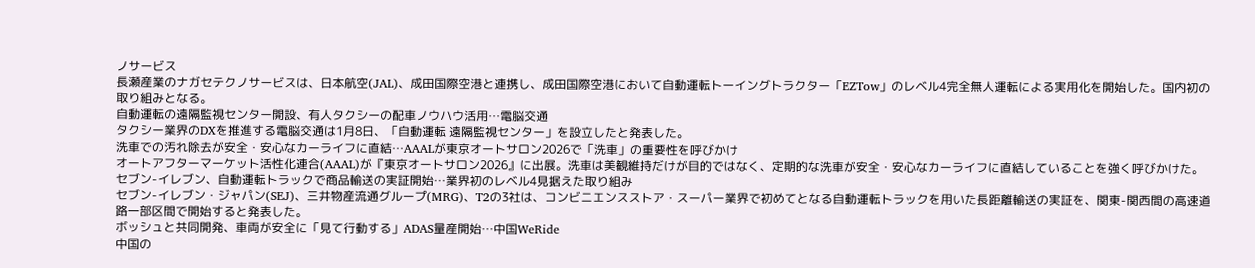ノサービス
長瀬産業のナガセテクノサービスは、日本航空(JAL)、成田国際空港と連携し、成田国際空港において自動運転トーイングトラクター「EZTow」のレベル4完全無人運転による実用化を開始した。国内初の取り組みとなる。
自動運転の遠隔監視センター開設、有人タクシーの配車ノウハウ活用…電脳交通
タクシー業界のDXを推進する電脳交通は1月8日、「自動運転 遠隔監視センター」を設立したと発表した。
洗車での汚れ除去が安全・安心なカーライフに直結…AAALが東京オートサロン2026で「洗車」の重要性を呼びかけ
オートアフターマーケット活性化連合(AAAL)が『東京オートサロン2026』に出展。洗車は美観維持だけが目的ではなく、定期的な洗車が安全・安心なカーライフに直結していることを強く呼びかけた。
セブン-イレブン、自動運転トラックで商品輸送の実証開始…業界初のレベル4見据えた取り組み
セブン-イレブン・ジャパン(SEJ)、三井物産流通グループ(MRG)、T2の3社は、コンビニエンスストア・スーパー業界で初めてとなる自動運転トラックを用いた長距離輸送の実証を、関東-関西間の高速道路一部区間で開始すると発表した。
ボッシュと共同開発、車両が安全に「見て行動する」ADAS量産開始…中国WeRide
中国の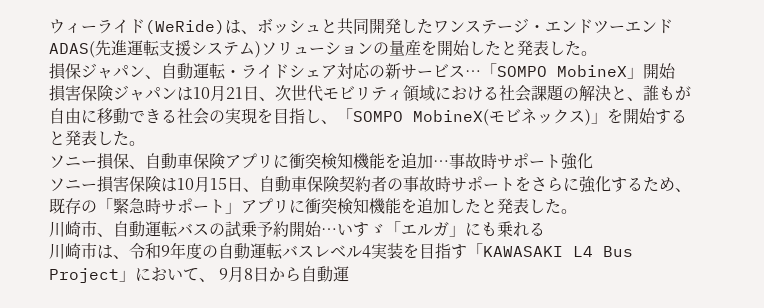ウィーライド(WeRide)は、ボッシュと共同開発したワンステージ・エンドツーエンドADAS(先進運転支援システム)ソリューションの量産を開始したと発表した。
損保ジャパン、自動運転・ライドシェア対応の新サービス…「SOMPO MobineX」開始
損害保険ジャパンは10月21日、次世代モビリティ領域における社会課題の解決と、誰もが自由に移動できる社会の実現を目指し、「SOMPO MobineX(モビネックス)」を開始すると発表した。
ソニー損保、自動車保険アプリに衝突検知機能を追加…事故時サポート強化
ソニー損害保険は10月15日、自動車保険契約者の事故時サポートをさらに強化するため、既存の「緊急時サポート」アプリに衝突検知機能を追加したと発表した。
川崎市、自動運転バスの試乗予約開始…いすゞ「エルガ」にも乗れる
川崎市は、令和9年度の自動運転バスレベル4実装を目指す「KAWASAKI L4 Bus Project」において、 9月8日から自動運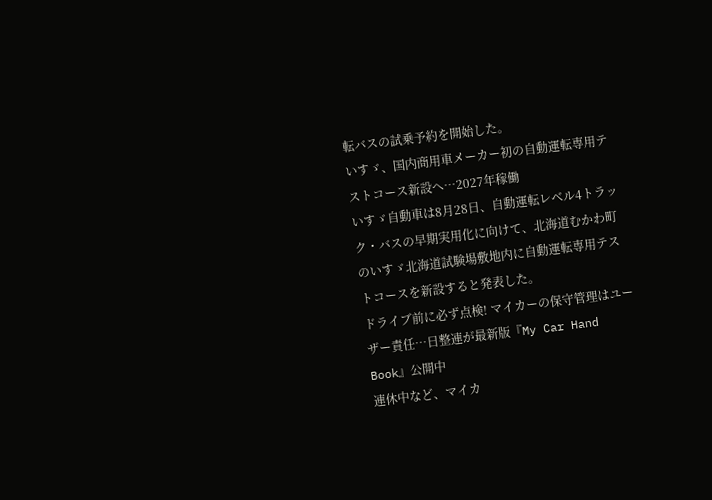転バスの試乗予約を開始した。
いすゞ、国内商用車メーカー初の自動運転専用テストコース新設へ…2027年稼働
いすゞ自動車は8月28日、自動運転レベル4トラック・バスの早期実用化に向けて、北海道むかわ町のいすゞ北海道試験場敷地内に自動運転専用テストコースを新設すると発表した。
ドライブ前に必ず点検! マイカーの保守管理はユーザー責任…日整連が最新版『My Car Hand Book』公開中
連休中など、マイカ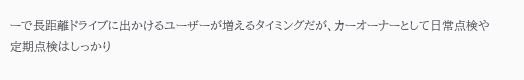ーで長距離ドライブに出かけるユーザーが増えるタイミングだが、カーオーナーとして日常点検や定期点検はしっかり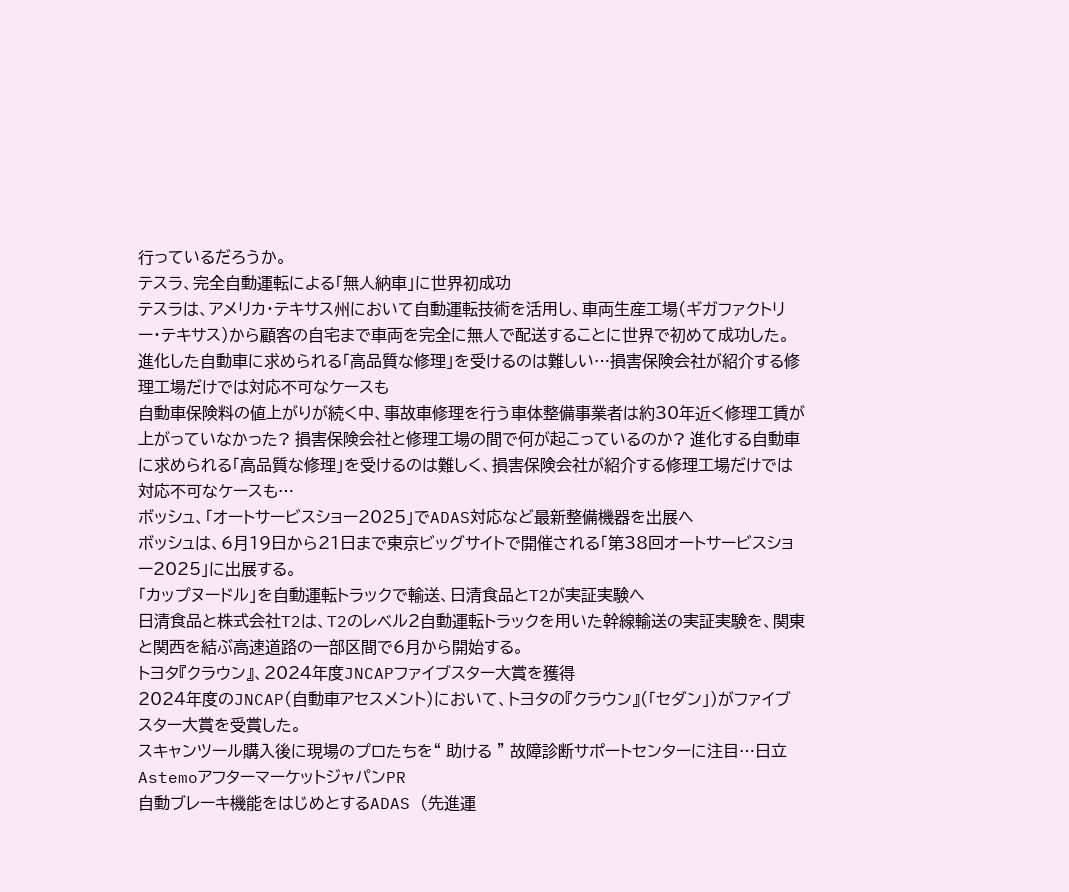行っているだろうか。
テスラ、完全自動運転による「無人納車」に世界初成功
テスラは、アメリカ・テキサス州において自動運転技術を活用し、車両生産工場(ギガファクトリー・テキサス)から顧客の自宅まで車両を完全に無人で配送することに世界で初めて成功した。
進化した自動車に求められる「高品質な修理」を受けるのは難しい…損害保険会社が紹介する修理工場だけでは対応不可なケースも
自動車保険料の値上がりが続く中、事故車修理を行う車体整備事業者は約30年近く修理工賃が上がっていなかった? 損害保険会社と修理工場の間で何が起こっているのか? 進化する自動車に求められる「高品質な修理」を受けるのは難しく、損害保険会社が紹介する修理工場だけでは対応不可なケースも…
ボッシュ、「オートサービスショー2025」でADAS対応など最新整備機器を出展へ
ボッシュは、6月19日から21日まで東京ビッグサイトで開催される「第38回オートサービスショー2025」に出展する。
「カップヌードル」を自動運転トラックで輸送、日清食品とT2が実証実験へ
日清食品と株式会社T2は、T2のレベル2自動運転トラックを用いた幹線輸送の実証実験を、関東と関西を結ぶ高速道路の一部区間で6月から開始する。
トヨタ『クラウン』、2024年度JNCAPファイブスター大賞を獲得
2024年度のJNCAP(自動車アセスメント)において、トヨタの『クラウン』(「セダン」)がファイブスター大賞を受賞した。
スキャンツール購入後に現場のプロたちを“ 助ける ” 故障診断サポートセンターに注目…日立AstemoアフターマーケットジャパンPR
自動ブレーキ機能をはじめとするADAS (先進運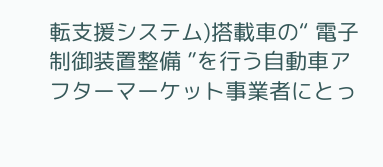転支援システム)搭載車の“ 電子制御装置整備 ”を行う自動車アフターマーケット事業者にとっ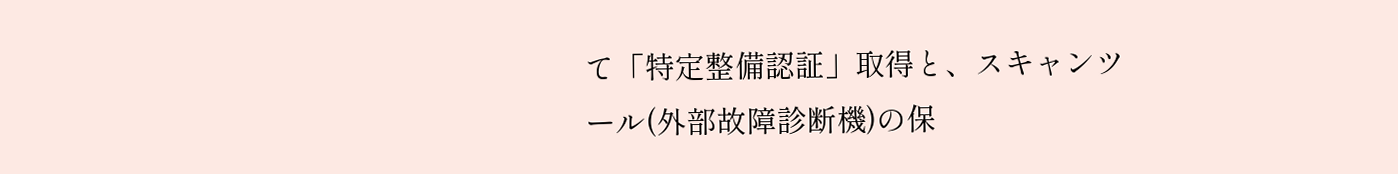て「特定整備認証」取得と、スキャンツール(外部故障診断機)の保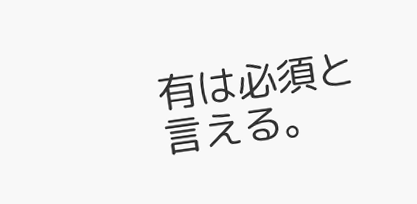有は必須と言える。